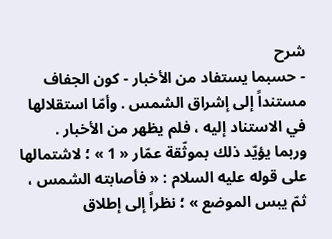شرح
- حسبما يستفاد من الأخبار - كون الجفاف مستنداً إلى إشراق الشمس . وأمّا استقلالها في الاستناد إليه ، فلم يظهر من الأخبار .
وربما يؤيّد ذلك بموثّقة عمّار « 1 » ؛ لاشتمالها على قوله عليه السلام : « فأصابته الشمس ، ثمّ يبس الموضع » ؛ نظراً إلى إطلاق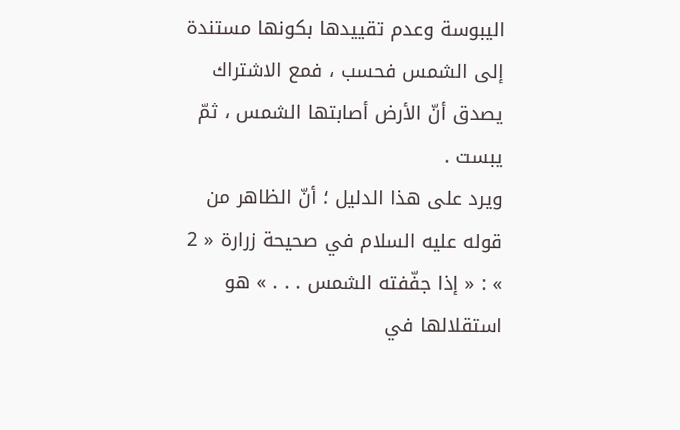اليبوسة وعدم تقييدها بكونها مستندة إلى الشمس فحسب ، فمع الاشتراك يصدق أنّ الأرض أصابتها الشمس ، ثمّ يبست .
ويرد على هذا الدليل ؛ أنّ الظاهر من قوله عليه السلام في صحيحة زرارة « 2 » : « إذا جفّفته الشمس . . . » هو استقلالها في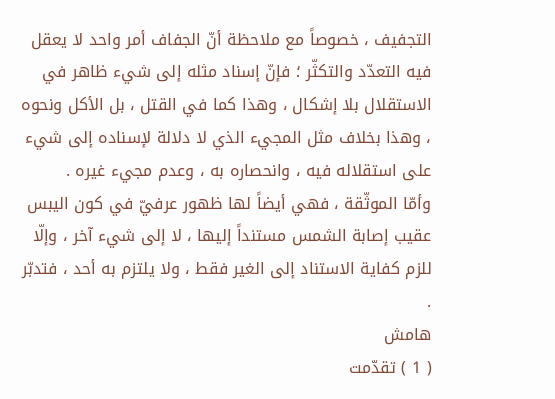التجفيف ، خصوصاً مع ملاحظة أنّ الجفاف أمر واحد لا يعقل فيه التعدّد والتكثّر ؛ فإنّ إسناد مثله إلى شيء ظاهر في الاستقلال بلا إشكال ، وهذا كما في القتل ، بل الأكل ونحوه ، وهذا بخلاف مثل المجيء الذي لا دلالة لإسناده إلى شيء على استقلاله فيه ، وانحصاره به ، وعدم مجيء غيره .
وأمّا الموثّقة ، فهي أيضاً لها ظهور عرفيّ في كون اليبس عقيب إصابة الشمس مستنداً إليها ، لا إلى شيء آخر ، وإلّا للزم كفاية الاستناد إلى الغير فقط ، ولا يلتزم به أحد ، فتدبّر .
هامش
( 1 ) تقدّمت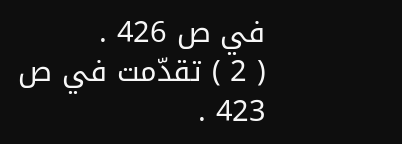في ص 426 .
( 2 ) تقدّمت في ص 423 .